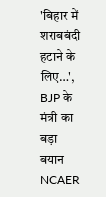'बिहार में शराबबंदी हटाने के लिए…', BJP के मंत्री का बड़ा बयान
NCAER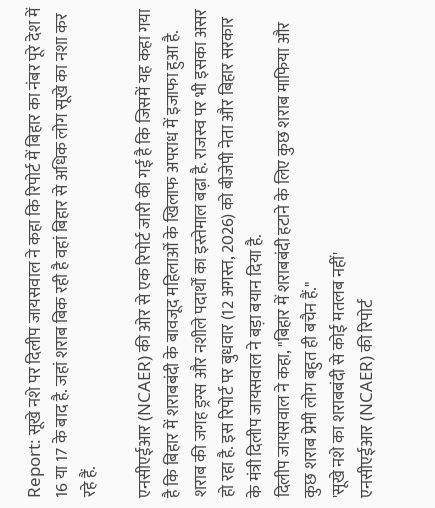Report: सूखे नशे पर दिलीप जायसवाल ने कहा कि रिपोर्ट में बिहार का नंबर पूरे देश में 16 या 17 के बाद है. जहां शराब बिक रही है वहां बिहार से अधिक लोग सूखे का नशा कर रहे हैं.

एनसीएईआर (NCAER) की ओर से एक रिपोर्ट जारी की गई है कि जिसमें यह कहा गया है कि बिहार में शराबबंदी के बावजूद महिलाओं के खिलाफ अपराध में इजाफा हुआ है. शराब की जगह ड्रग्स और नशीले पदार्थों का इस्तेमाल बढ़ा है. राजस्व पर भी इसका असर हो रहा है. इस रिपोर्ट पर बुधवार (12 अगस्त, 2026) को बीजेपी नेता और बिहार सरकार के मंत्री दिलीप जायसवाल ने बड़ा बयान दिया है.
दिलीप जायसवाल ने कहा, "बिहार में शराबबंदी हटाने के लिए कुछ शराब माफिया और कुछ शराब प्रेमी लोग बहुत ही बचैन हैं."
'सूखे नशे का शराबबंदी से कोई मतलब नहीं'
एनसीएईआर (NCAER) की रिपोर्ट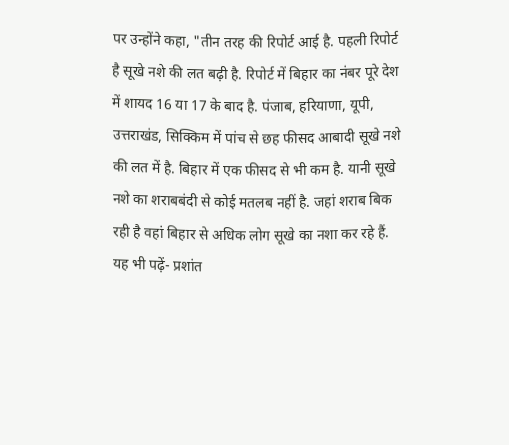पर उन्होंने कहा, "तीन तरह की रिपोर्ट आई है. पहली रिपोर्ट है सूखे नशे की लत बढ़ी है. रिपोर्ट में बिहार का नंबर पूरे देश में शायद 16 या 17 के बाद है. पंजाब, हरियाणा, यूपी, उत्तराखंड, सिक्किम में पांच से छह फीसद आबादी सूखे नशे की लत में है. बिहार में एक फीसद से भी कम है. यानी सूखे नशे का शराबबंदी से कोई मतलब नहीं है. जहां शराब बिक रही है वहां बिहार से अधिक लोग सूखे का नशा कर रहे हैं.
यह भी पढ़ें- प्रशांत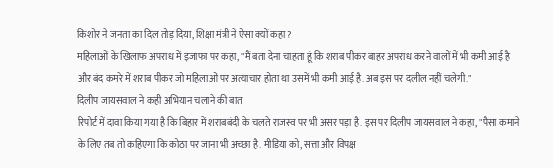किशोर ने जनता का दिल तोड़ दिया, शिक्षा मंत्री ने ऐसा क्यों कहा?
महिलाओं के खिलाफ अपराध में इजाफा पर कहा, "मैं बता देना चाहता हूं कि शराब पीकर बाहर अपराध करने वालों में भी कमी आई है और बंद कमरे में शराब पीकर जो महिलाओं पर अत्याचार होता था उसमें भी कमी आई है. अब इस पर दलील नहीं चलेगी."
दिलीप जायसवाल ने कही अभियान चलाने की बात
रिपोर्ट में दावा किया गया है कि बिहार में शराबबंदी के चलते राजस्व पर भी असर पड़ा है. इस पर दिलीप जायसवाल ने कहा, "पैसा कमाने के लिए तब तो कहिएगा कि कोठा पर जाना भी अच्छा है. मीडिया को, सत्ता और विपक्ष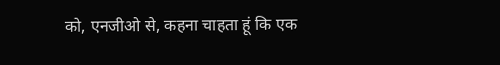को, एनजीओ से, कहना चाहता हूं कि एक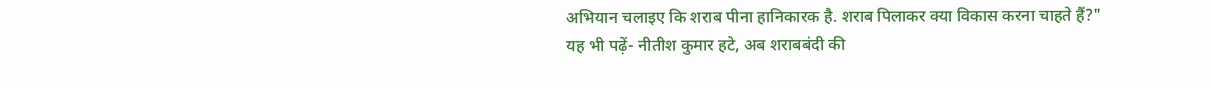अभियान चलाइए कि शराब पीना हानिकारक है. शराब पिलाकर क्या विकास करना चाहते हैं?"
यह भी पढ़ें- नीतीश कुमार हटे, अब शराबबंदी की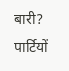बारी? पार्टियों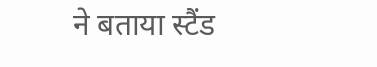ने बताया स्टैंड